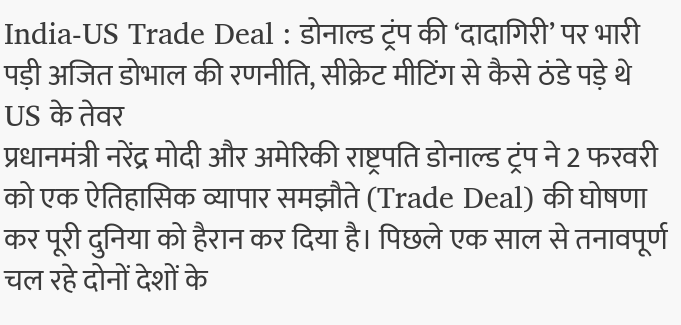India-US Trade Deal : डोनाल्ड ट्रंप की ‘दादागिरी’ पर भारी पड़ी अजित डोभाल की रणनीति, सीक्रेट मीटिंग से कैसे ठंडे पड़े थे US के तेवर
प्रधानमंत्री नरेंद्र मोदी और अमेरिकी राष्ट्रपति डोनाल्ड ट्रंप ने 2 फरवरी को एक ऐतिहासिक व्यापार समझौते (Trade Deal) की घोषणा कर पूरी दुनिया को हैरान कर दिया है। पिछले एक साल से तनावपूर्ण चल रहे दोनों देशों के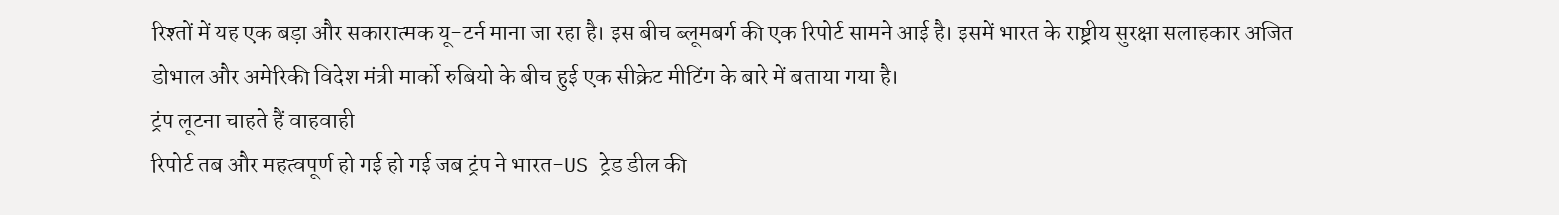रिश्तों में यह एक बड़ा और सकारात्मक यू-टर्न माना जा रहा है। इस बीच ब्लूमबर्ग की एक रिपोर्ट सामने आई है। इसमें भारत के राष्ट्रीय सुरक्षा सलाहकार अजित डोभाल और अमेरिकी विदेश मंत्री मार्को रुबियो के बीच हुई एक सीक्रेट मीटिंग के बारे में बताया गया है।
ट्रंप लूटना चाहते हैं वाहवाही
रिपोर्ट तब और महत्वपूर्ण हो गई हो गई जब ट्रंप ने भारत-US ट्रेड डील की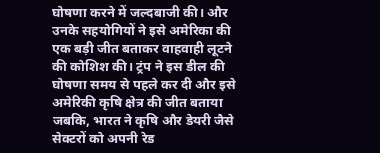घोषणा करने में जल्दबाजी की। और उनके सहयोगियों ने इसे अमेरिका की एक बड़ी जीत बताकर वाहवाही लूटने की कोशिश की। ट्रंप ने इस डील की घोषणा समय से पहले कर दी और इसे अमेरिकी कृषि क्षेत्र की जीत बताया जबकि, भारत ने कृषि और डेयरी जैसे सेक्टरों को अपनी रेड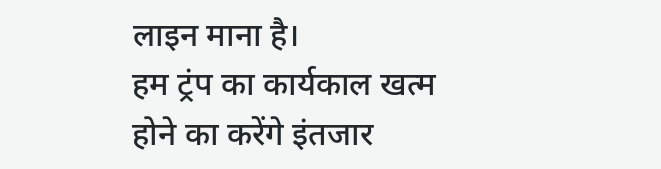लाइन माना है।
हम ट्रंप का कार्यकाल खत्म होने का करेंगे इंतजार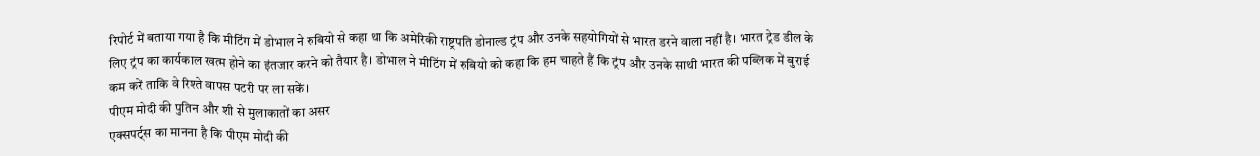रिपोर्ट में बताया गया है कि मीटिंग में डोभाल ने रुबियो से कहा था कि अमेरिकी राष्ट्रपति डोनाल्ड ट्रंप और उनके सहयोगियों से भारत डरने वाला नहीं है। भारत ट्रेड डील के लिए ट्रंप का कार्यकाल खत्म होने का इंतजार करने को तैयार है। डोभाल ने मीटिंग में रुबियो को कहा कि हम चाहते हैं कि ट्रंप और उनके साथी भारत की पब्लिक में बुराई कम करें ताकि वे रिश्ते वापस पटरी पर ला सकें।
पीएम मोदी की पुतिन और शी से मुलाकातों का असर
एक्सपर्ट्स का मानना है कि पीएम मोदी की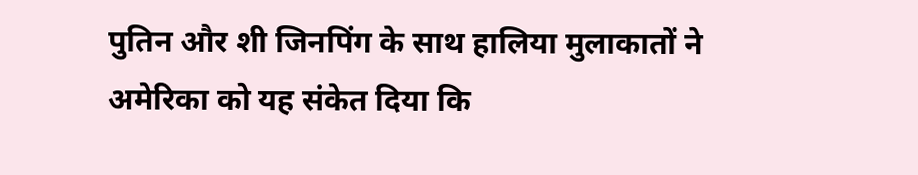पुतिन और शी जिनपिंग के साथ हालिया मुलाकातों ने अमेरिका को यह संकेत दिया कि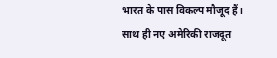भारत के पास विकल्प मौजूद हैं। साथ ही नए अमेरिकी राजदूत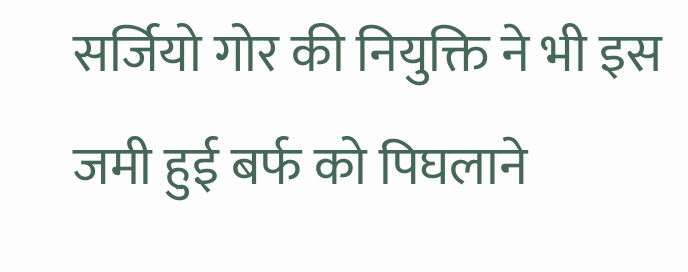सर्जियो गोर की नियुक्ति ने भी इस जमी हुई बर्फ को पिघलाने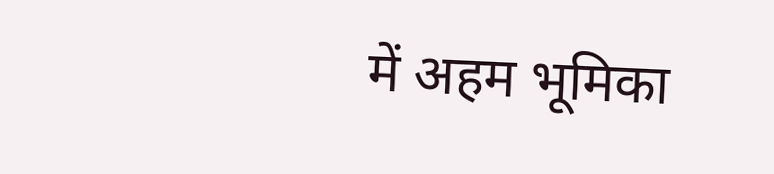में अहम भूमिका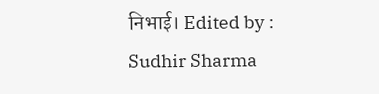निभाई। Edited by : Sudhir Sharma